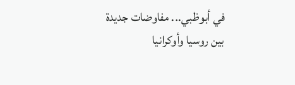في أبوظبي... مفاوضات جديدة بين روسيا وأوكرانيا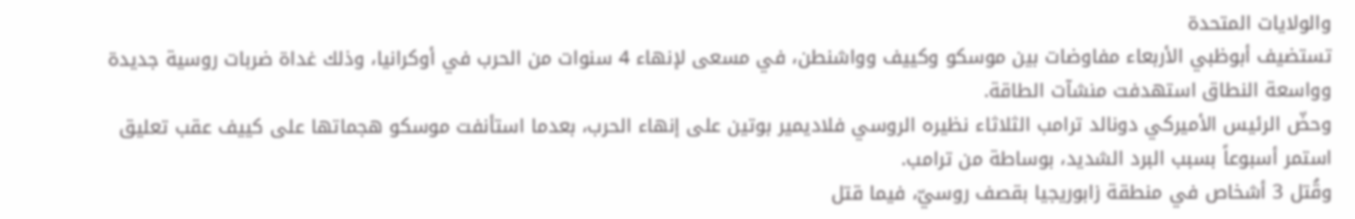والولايات المتحدة
تستضيف أبوظبي الأربعاء مفاوضات بين موسكو وكييف وواشنطن، في مسعى لإنهاء 4 سنوات من الحرب في أوكرانيا، وذلك غداة ضربات روسية جديدة وواسعة النطاق استهدفت منشآت الطاقة.
وحضّ الرئيس الأميركي دونالد ترامب الثلاثاء نظيره الروسي فلاديمير بوتين على إنهاء الحرب، بعدما استأنفت موسكو هجماتها على كييف عقب تعليق استمر أسبوعاً بسبب البرد الشديد، بوساطة من ترامب.
وقُتل 3 أشخاص في منطقة زابوريجيا بقصف روسيّ، فيما قتل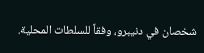شخصان في دنيبرو، وفقاً للسلطات المحلية.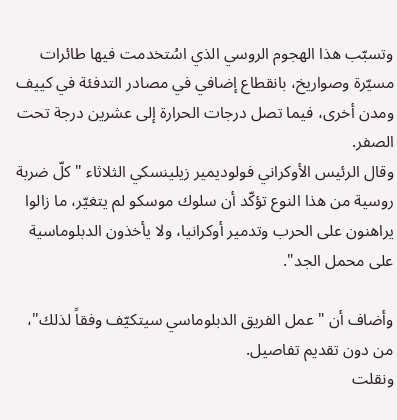وتسبّب هذا الهجوم الروسي الذي اسُتخدمت فيها طائرات مسيّرة وصواريخ، بانقطاع إضافي في مصادر التدفئة في كييف ومدن أخرى، فيما تصل درجات الحرارة إلى عشرين درجة تحت الصفر.
وقال الرئيس الأوكراني فولوديمير زيلينسكي الثلاثاء "كلّ ضربة روسية من هذا النوع تؤكّد أن سلوك موسكو لم يتغيّر، ما زالوا يراهنون على الحرب وتدمير أوكرانيا، ولا يأخذون الدبلوماسية على محمل الجد".

وأضاف أن "عمل الفريق الدبلوماسي سيتكيّف وفقاً لذلك"، من دون تقديم تفاصيل.
ونقلت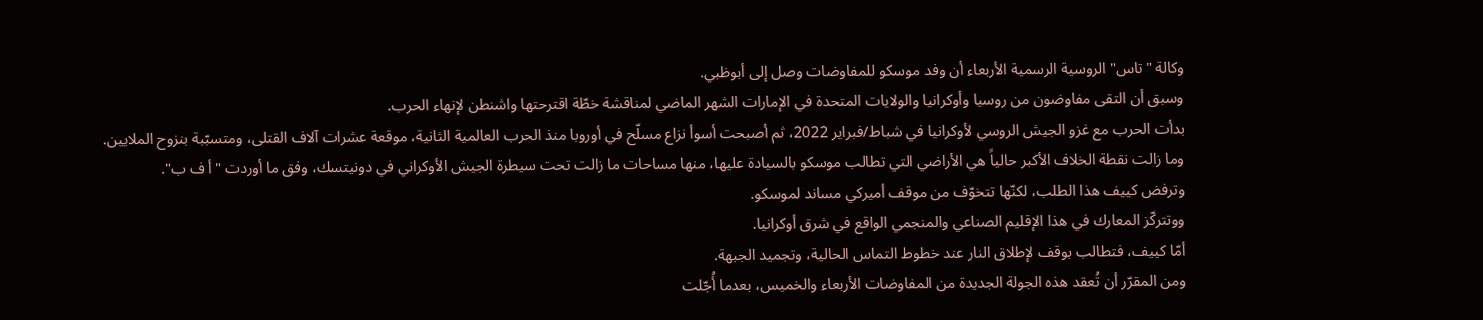وكالة "تاس" الروسية الرسمية الأربعاء أن وفد موسكو للمفاوضات وصل إلى أبوظبي.
وسبق أن التقى مفاوضون من روسيا وأوكرانيا والولايات المتحدة في الإمارات الشهر الماضي لمناقشة خطّة اقترحتها واشنطن لإنهاء الحرب.
بدأت الحرب مع غزو الجيش الروسي لأوكرانيا في شباط/فبراير 2022، ثم أصبحت أسوأ نزاع مسلّح في أوروبا منذ الحرب العالمية الثانية، موقعة عشرات آلاف القتلى، ومتسبّبة بنزوح الملايين.
وما زالت نقطة الخلاف الأكبر حالياً هي الأراضي التي تطالب موسكو بالسيادة عليها، منها مساحات ما زالت تحت سيطرة الجيش الأوكراني في دونيتسك، وفق ما أوردت "أ ف ب".
وترفض كييف هذا الطلب، لكنّها تتخوّف من موقف أميركي مساند لموسكو.
ووتتركّز المعارك في هذا الإقليم الصناعي والمنجمي الواقع في شرق أوكرانيا.
أمّا كييف، فتطالب بوقف لإطلاق النار عند خطوط التماس الحالية، وتجميد الجبهة.
ومن المقرّر أن تُعقد هذه الجولة الجديدة من المفاوضات الأربعاء والخميس، بعدما أُجّلت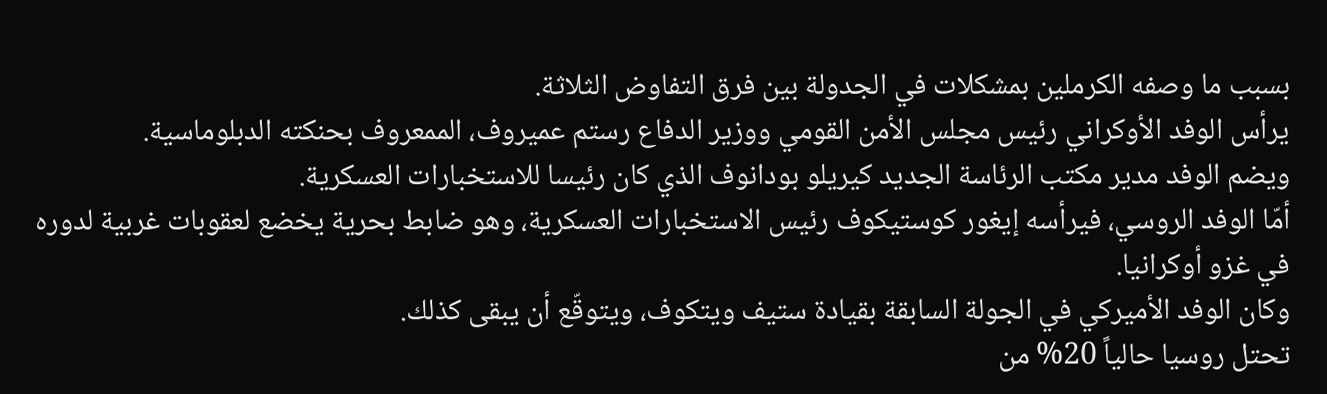بسبب ما وصفه الكرملين بمشكلات في الجدولة بين فرق التفاوض الثلاثة.
يرأس الوفد الأوكراني رئيس مجلس الأمن القومي ووزير الدفاع رستم عميروف، الممعروف بحنكته الدبلوماسية.
ويضم الوفد مدير مكتب الرئاسة الجديد كيريلو بودانوف الذي كان رئيسا للاستخبارات العسكرية.
أمّا الوفد الروسي، فيرأسه إيغور كوستيكوف رئيس الاستخبارات العسكرية، وهو ضابط بحرية يخضع لعقوبات غربية لدوره في غزو أوكرانيا.
وكان الوفد الأميركي في الجولة السابقة بقيادة ستيف ويتكوف، ويتوقّع أن يبقى كذلك.
تحتل روسيا حالياً 20% من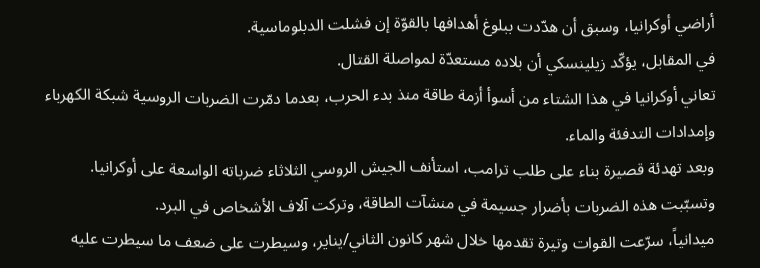أراضي أوكرانيا، وسبق أن هدّدت ببلوغ أهدافها بالقوّة إن فشلت الدبلوماسية.
في المقابل، يؤكّد زيلينسكي أن بلاده مستعدّة لمواصلة القتال.
تعاني أوكرانيا في هذا الشتاء من أسوأ أزمة طاقة منذ بدء الحرب، بعدما دمّرت الضربات الروسية شبكة الكهرباء وإمدادات التدفئة والماء.
وبعد تهدئة قصيرة بناء على طلب ترامب، استأنف الجيش الروسي الثلاثاء ضرباته الواسعة على أوكرانيا.
وتسبّبت هذه الضربات بأضرار جسيمة في منشآت الطاقة، وتركت آلاف الأشخاص في البرد.
ميدانياً، سرّعت القوات وتيرة تقدمها خلال شهر كانون الثاني/يناير، وسيطرت على ضعف ما سيطرت عليه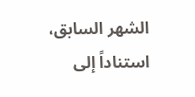الشهر السابق، استناداً إلى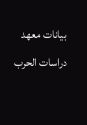بيانات معهد دراسات الحرب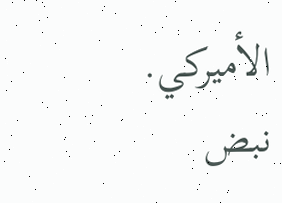الأميركي.
نبض